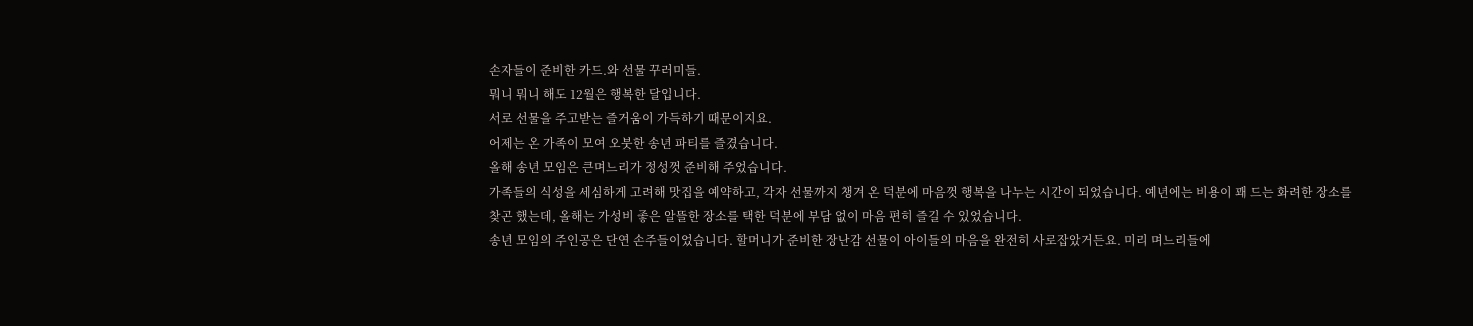손자들이 준비한 카드.와 선물 꾸러미들.
뭐니 뭐니 해도 12월은 행복한 달입니다.
서로 선물을 주고받는 즐거움이 가득하기 때문이지요.
어제는 온 가족이 모여 오붓한 송년 파티를 즐겼습니다.
올해 송년 모임은 큰며느리가 정성껏 준비해 주었습니다.
가족들의 식성을 세심하게 고려해 맛집을 예약하고, 각자 선물까지 챙겨 온 덕분에 마음껏 행복을 나누는 시간이 되었습니다. 예년에는 비용이 꽤 드는 화려한 장소를 찾곤 했는데, 올해는 가성비 좋은 알뜰한 장소를 택한 덕분에 부담 없이 마음 편히 즐길 수 있었습니다.
송년 모임의 주인공은 단연 손주들이었습니다. 할머니가 준비한 장난감 선물이 아이들의 마음을 완전히 사로잡았거든요. 미리 며느리들에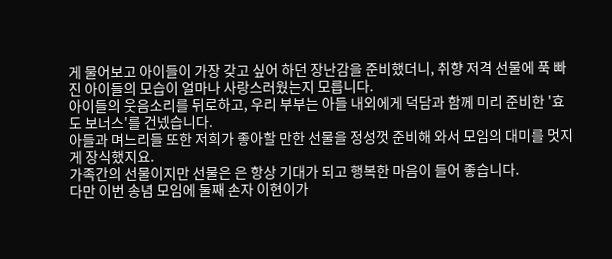게 물어보고 아이들이 가장 갖고 싶어 하던 장난감을 준비했더니, 취향 저격 선물에 푹 빠진 아이들의 모습이 얼마나 사랑스러웠는지 모릅니다.
아이들의 웃음소리를 뒤로하고, 우리 부부는 아들 내외에게 덕담과 함께 미리 준비한 '효도 보너스'를 건넸습니다.
아들과 며느리들 또한 저희가 좋아할 만한 선물을 정성껏 준비해 와서 모임의 대미를 멋지게 장식했지요.
가족간의 선물이지만 선물은 은 항상 기대가 되고 행복한 마음이 들어 좋습니다.
다만 이번 송념 모임에 둘째 손자 이현이가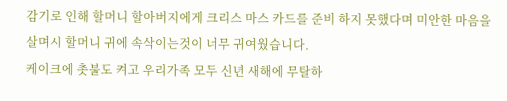감기로 인해 할머니 할아버지에게 크리스 마스 카드를 준비 하지 못했다며 미안한 마음을 살며시 할머니 귀에 속삭이는것이 너무 귀여웠습니다.
케이크에 촛불도 켜고 우리가족 모두 신년 새해에 무탈하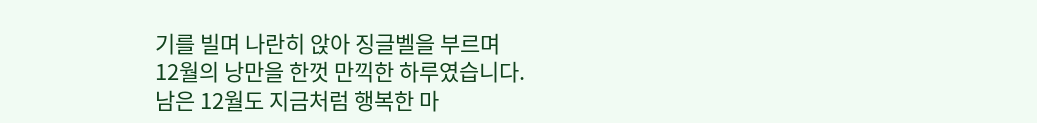기를 빌며 나란히 앉아 징글벨을 부르며
12월의 낭만을 한껏 만끽한 하루였습니다.
남은 12월도 지금처럼 행복한 마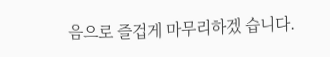음으로 즐겁게 마무리하겠 습니다.